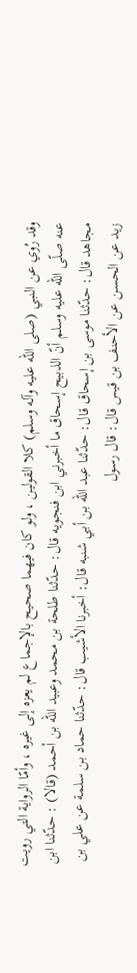وقد رُوي عن النبي (صلى الله عليه وآله وسلم) كلا القولين ، ولو كان فيهما صحيح بالإجماع لم يعزه إلى غيره ، وأمّا الرواية التي رويت عنه صلّى الله عليه وسلم أنّ الذبيح إسحاق ما أخبرني ابن فنجويه قال: حدّثنا طلحة بن محمد وعبيد الله بن أحمد (قالا) : حدّثنا ابن مجاهد قال: حدّثنا موسى بن إسحاق قال: حدّثنا عبد الله بن أبي شنبه قال: أخبرنا الأشيب قال: حدّثنا حماد بن سلمة عن علي بن زيد عن الحسن عن الأحنف بن قيس قال: قال رسول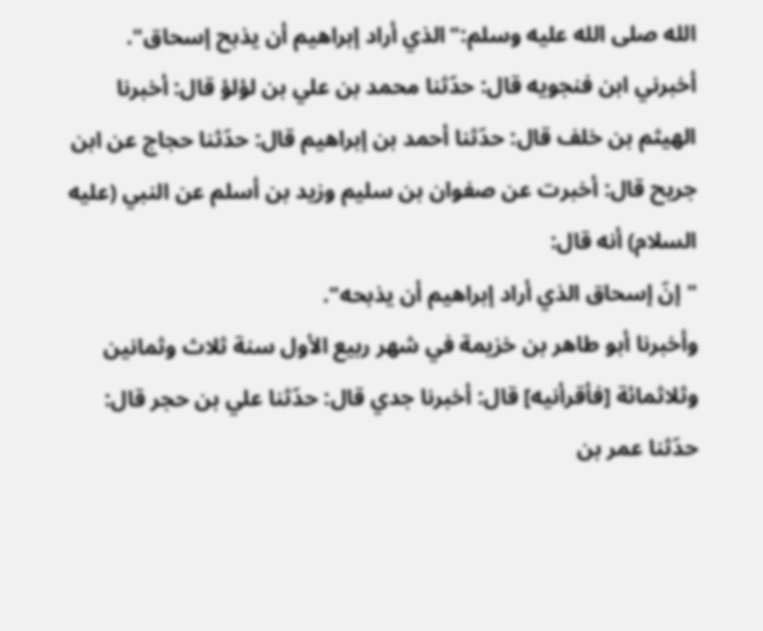الله صلى الله عليه وسلم:"الذي أراد إبراهيم أن يذبح إسحاق".
أخبرني ابن فنجويه قال: حدّثنا محمد بن علي بن لؤلؤ قال: أخبرنا الهيثم بن خلف قال: حدّثنا أحمد بن إبراهيم قال: حدّثنا حجاج عن ابن جريح قال: أخبرت عن صفوان بن سليم وزيد بن أسلم عن النبي (عليه السلام) أنه قال:
"إنّ إسحاق الذي أراد إبراهيم أن يذبحه".
وأخبرنا أبو طاهر بن خزيمة في شهر ربيع الأول سنة ثلاث وثمانين وثلاثمائة [فأقرأنيه] قال: أخبرنا جدي قال: حدّثنا علي بن حجر قال: حدّثنا عمر بن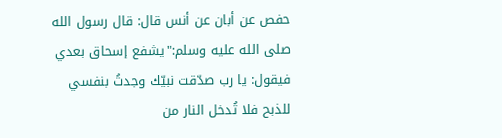حفص عن أبان عن أنس قال: قال رسول الله صلى الله عليه وسلم:"يشفع إسحاق بعدي فيقول: يا رب صدّقت نبيّك وجدتُ بنفسي للذبح فلا تُدخل النار من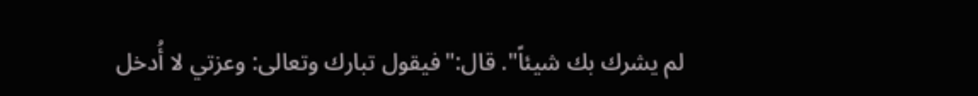لم يشرك بك شيئاً". قال:"فيقول تبارك وتعالى: وعزتي لا أُدخل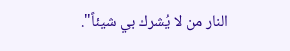النار من لا يُشرك بي شيئاً".